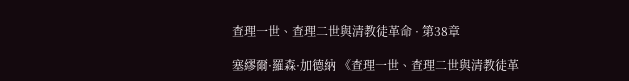查理一世、查理二世與清教徒革命 · 第38章

塞繆爾·羅森·加德納 《查理一世、查理二世與清教徒革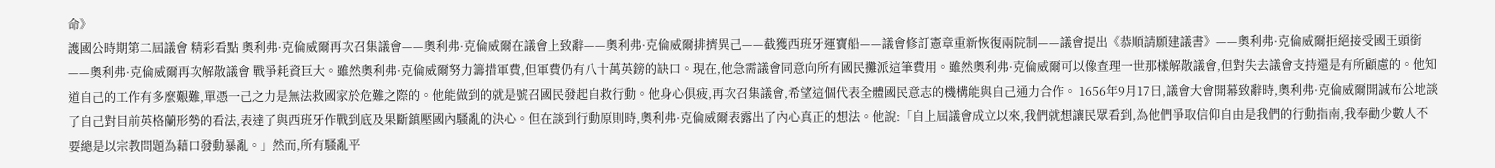命》
護國公時期第二屆議會 精彩看點 奧利弗·克倫威爾再次召集議會——奧利弗·克倫威爾在議會上致辭——奧利弗·克倫威爾排擠異己——截獲西班牙運寶船——議會修訂憲章重新恢復兩院制——議會提出《恭順請願建議書》——奧利弗·克倫威爾拒絕接受國王頭銜——奧利弗·克倫威爾再次解散議會 戰爭耗資巨大。雖然奧利弗·克倫威爾努力籌措軍費,但軍費仍有八十萬英鎊的缺口。現在,他急需議會同意向所有國民攤派這筆費用。雖然奧利弗·克倫威爾可以像查理一世那樣解散議會,但對失去議會支持還是有所顧慮的。他知道自己的工作有多麼艱難,單憑一己之力是無法救國家於危難之際的。他能做到的就是號召國民發起自救行動。他身心俱疲,再次召集議會,希望這個代表全體國民意志的機構能與自己通力合作。 1656年9月17日,議會大會開幕致辭時,奧利弗·克倫威爾開誠布公地談了自己對目前英格蘭形勢的看法,表達了與西班牙作戰到底及果斷鎮壓國內騷亂的決心。但在談到行動原則時,奧利弗·克倫威爾表露出了內心真正的想法。他說:「自上屆議會成立以來,我們就想讓民眾看到,為他們爭取信仰自由是我們的行動指南,我奉勸少數人不要總是以宗教問題為藉口發動暴亂。」然而,所有騷亂平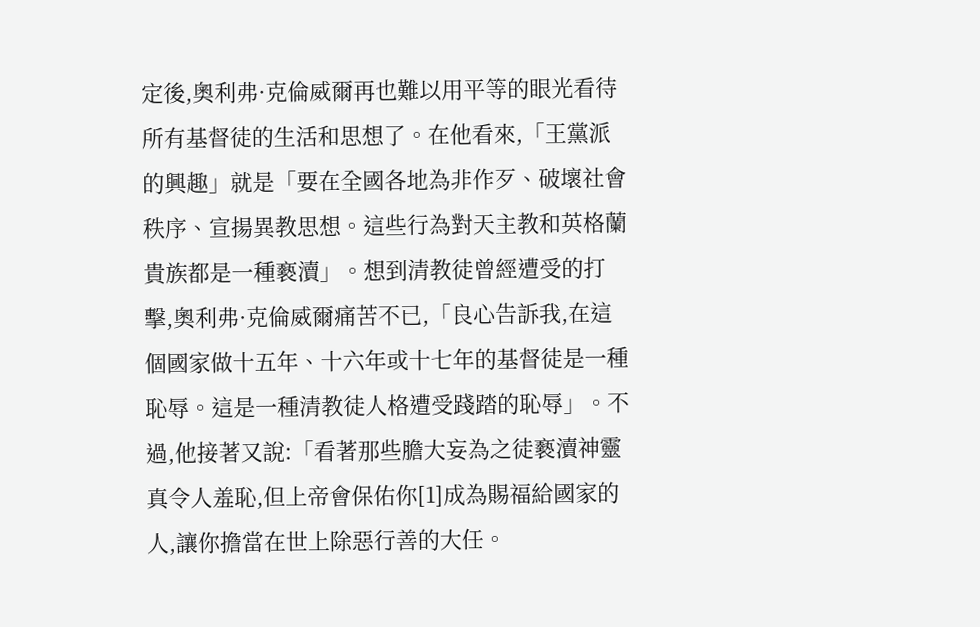定後,奧利弗·克倫威爾再也難以用平等的眼光看待所有基督徒的生活和思想了。在他看來,「王黨派的興趣」就是「要在全國各地為非作歹、破壞社會秩序、宣揚異教思想。這些行為對天主教和英格蘭貴族都是一種褻瀆」。想到清教徒曾經遭受的打擊,奧利弗·克倫威爾痛苦不已,「良心告訴我,在這個國家做十五年、十六年或十七年的基督徒是一種恥辱。這是一種清教徒人格遭受踐踏的恥辱」。不過,他接著又說:「看著那些膽大妄為之徒褻瀆神靈真令人羞恥,但上帝會保佑你[1]成為賜福給國家的人,讓你擔當在世上除惡行善的大任。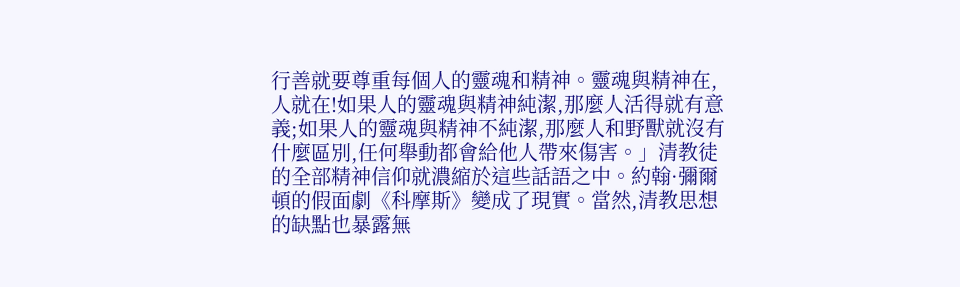行善就要尊重每個人的靈魂和精神。靈魂與精神在,人就在!如果人的靈魂與精神純潔,那麼人活得就有意義;如果人的靈魂與精神不純潔,那麼人和野獸就沒有什麼區別,任何舉動都會給他人帶來傷害。」清教徒的全部精神信仰就濃縮於這些話語之中。約翰·彌爾頓的假面劇《科摩斯》變成了現實。當然,清教思想的缺點也暴露無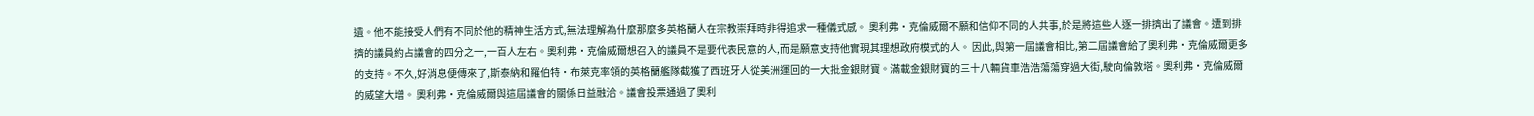遺。他不能接受人們有不同於他的精神生活方式,無法理解為什麼那麼多英格蘭人在宗教崇拜時非得追求一種儀式感。 奧利弗·克倫威爾不願和信仰不同的人共事,於是將這些人逐一排擠出了議會。遭到排擠的議員約占議會的四分之一,一百人左右。奧利弗·克倫威爾想召入的議員不是要代表民意的人,而是願意支持他實現其理想政府模式的人。 因此,與第一屆議會相比,第二屆議會給了奧利弗·克倫威爾更多的支持。不久,好消息便傳來了,斯泰納和羅伯特·布萊克率領的英格蘭艦隊截獲了西班牙人從美洲運回的一大批金銀財寶。滿載金銀財寶的三十八輛貨車浩浩蕩蕩穿過大街,駛向倫敦塔。奧利弗·克倫威爾的威望大增。 奧利弗·克倫威爾與這屆議會的關係日益融洽。議會投票通過了奧利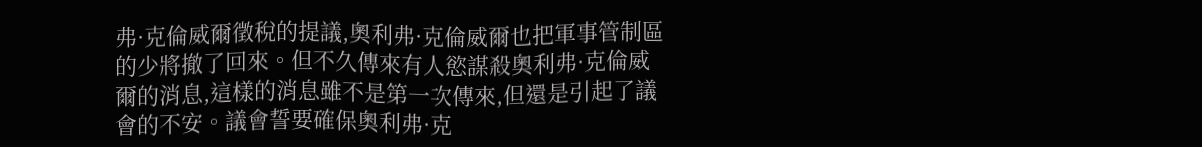弗·克倫威爾徵稅的提議,奧利弗·克倫威爾也把軍事管制區的少將撤了回來。但不久傳來有人慾謀殺奧利弗·克倫威爾的消息,這樣的消息雖不是第一次傳來,但還是引起了議會的不安。議會誓要確保奧利弗·克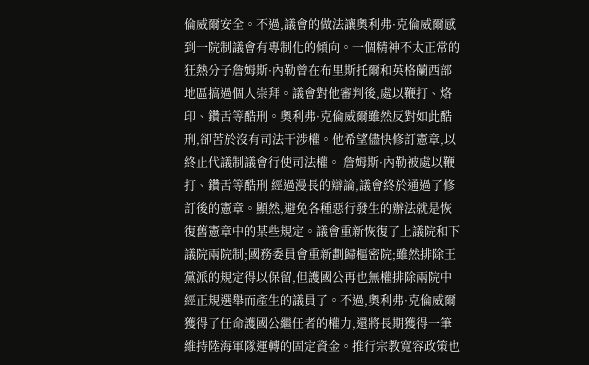倫威爾安全。不過,議會的做法讓奧利弗·克倫威爾感到一院制議會有專制化的傾向。一個精神不太正常的狂熱分子詹姆斯·內勒曾在布里斯托爾和英格蘭西部地區搞過個人崇拜。議會對他審判後,處以鞭打、烙印、鑽舌等酷刑。奧利弗·克倫威爾雖然反對如此酷刑,卻苦於沒有司法干涉權。他希望儘快修訂憲章,以終止代議制議會行使司法權。 詹姆斯·內勒被處以鞭打、鑽舌等酷刑 經過漫長的辯論,議會終於通過了修訂後的憲章。顯然,避免各種惡行發生的辦法就是恢復舊憲章中的某些規定。議會重新恢復了上議院和下議院兩院制;國務委員會重新劃歸樞密院;雖然排除王黨派的規定得以保留,但護國公再也無權排除兩院中經正規選舉而產生的議員了。不過,奧利弗·克倫威爾獲得了任命護國公繼任者的權力,還將長期獲得一筆維持陸海軍隊運轉的固定資金。推行宗教寬容政策也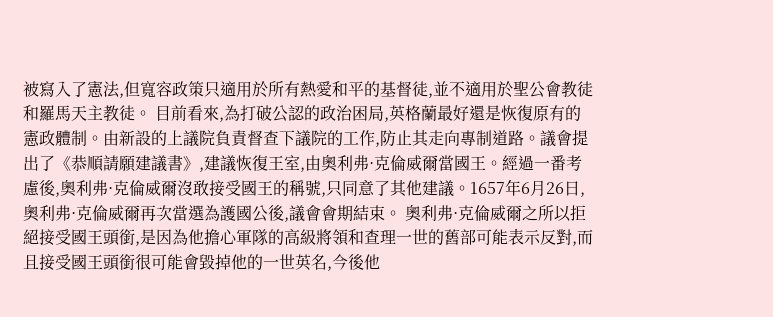被寫入了憲法,但寬容政策只適用於所有熱愛和平的基督徒,並不適用於聖公會教徒和羅馬天主教徒。 目前看來,為打破公認的政治困局,英格蘭最好還是恢復原有的憲政體制。由新設的上議院負責督查下議院的工作,防止其走向專制道路。議會提出了《恭順請願建議書》,建議恢復王室,由奧利弗·克倫威爾當國王。經過一番考慮後,奧利弗·克倫威爾沒敢接受國王的稱號,只同意了其他建議。1657年6月26日,奧利弗·克倫威爾再次當選為護國公後,議會會期結束。 奧利弗·克倫威爾之所以拒絕接受國王頭銜,是因為他擔心軍隊的高級將領和查理一世的舊部可能表示反對,而且接受國王頭銜很可能會毀掉他的一世英名,今後他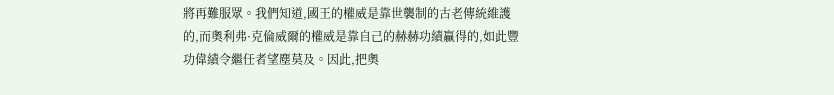將再難服眾。我們知道,國王的權威是靠世襲制的古老傳統維護的,而奧利弗·克倫威爾的權威是靠自己的赫赫功績贏得的,如此豐功偉績令繼任者望塵莫及。因此,把奧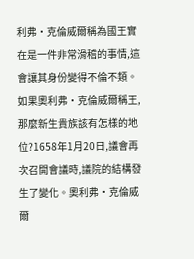利弗·克倫威爾稱為國王實在是一件非常滑稽的事情,這會讓其身份變得不倫不類。 如果奧利弗·克倫威爾稱王,那麼新生貴族該有怎樣的地位?1658年1月20日,議會再次召開會議時,議院的結構發生了變化。奧利弗·克倫威爾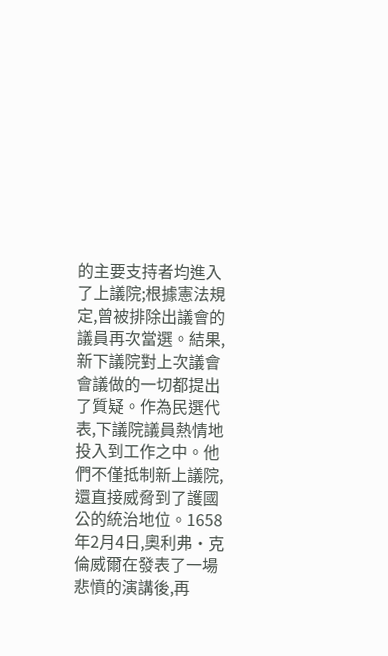的主要支持者均進入了上議院;根據憲法規定,曾被排除出議會的議員再次當選。結果,新下議院對上次議會會議做的一切都提出了質疑。作為民選代表,下議院議員熱情地投入到工作之中。他們不僅抵制新上議院,還直接威脅到了護國公的統治地位。1658年2月4日,奧利弗·克倫威爾在發表了一場悲憤的演講後,再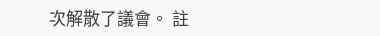次解散了議會。 註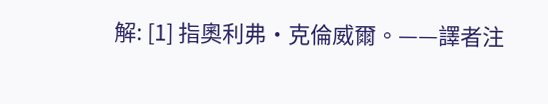解: [1] 指奧利弗·克倫威爾。——譯者注